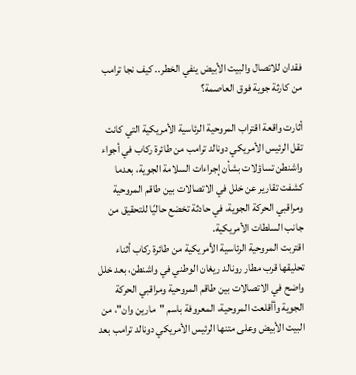فقدان للاتصال والبيت الأبيض ينفي الخطر.. كيف نجا ترامب من كارثة جوية فوق العاصمة؟

أثارت واقعة اقتراب المروحية الرئاسية الأمريكية التي كانت تقل الرئيس الأمريكي دونالد ترامب من طائرة ركاب في أجواء واشنطن تساؤلات بشأن إجراءات السلامة الجوية، بعدما كشفت تقارير عن خلل في الاتصالات بين طاقم المروحية ومراقبي الحركة الجوية، في حادثة تخضع حاليًا للتحقيق من جانب السلطات الأمريكية.
اقتربت المروحية الرئاسية الأمريكية من طائرة ركاب أثناء تحليقها قرب مطار رونالد ريغان الوطني في واشنطن، بعد خلل واضح في الاتصالات بين طاقم المروحية ومراقبي الحركة الجوية وأأقلعت المروحية، المعروفة باسم "مارين وان"، من البيت الأبيض وعلى متنها الرئيس الأمريكي دونالد ترامب بعد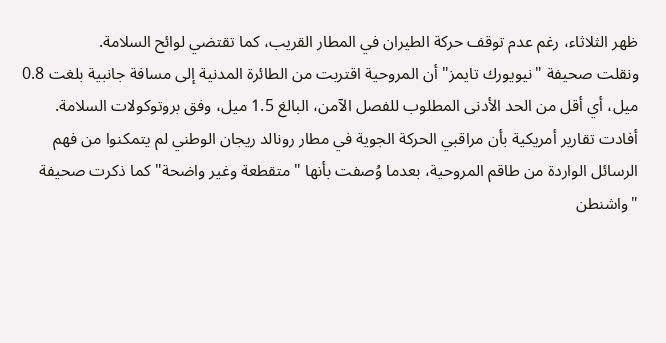ظهر الثلاثاء، رغم عدم توقف حركة الطيران في المطار القريب، كما تقتضي لوائح السلامة.
ونقلت صحيفة "نيويورك تايمز" أن المروحية اقتربت من الطائرة المدنية إلى مسافة جانبية بلغت 0.8 ميل، أي أقل من الحد الأدنى المطلوب للفصل الآمن، البالغ 1.5 ميل، وفق بروتوكولات السلامة.
أفادت تقارير أمريكية بأن مراقبي الحركة الجوية في مطار رونالد ريجان الوطني لم يتمكنوا من فهم الرسائل الواردة من طاقم المروحية، بعدما وُصفت بأنها "متقطعة وغير واضحة" كما ذكرت صحيفة "واشنطن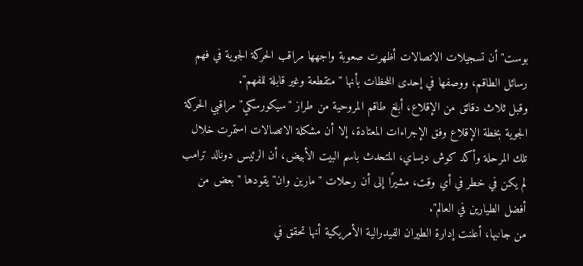بوست" أن تسجيلات الاتصالات أظهرت صعوبة واجهها مراقب الحركة الجوية في فهم رسائل الطاقم، ووصفها في إحدى اللحظات بأنها "متقطعة وغير قابلة للفهم".
وقبل ثلاث دقائق من الإقلاع، أبلغ طاقم المروحية من طراز "سيكورسكي" مراقبي الحركة الجوية بخطة الإقلاع وفق الإجراءات المعتادة، إلا أن مشكلة الاتصالات استمرت خلال تلك المرحلة وأكد كوش ديساي، المتحدث باسم البيت الأبيض، أن الرئيس دونالد ترامب لم يكن في خطر في أي وقت، مشيرًا إلى أن رحلات "مارين وان" يقودها "بعض من أفضل الطيارين في العالم".
من جانبها، أعلنت إدارة الطيران الفيدرالية الأمريكية أنها تحقق في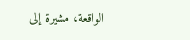الواقعة، مشيرة إلى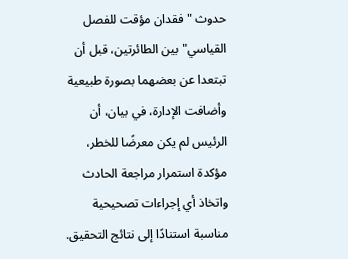حدوث "فقدان مؤقت للفصل القياسي" بين الطائرتين، قبل أن تبتعدا عن بعضهما بصورة طبيعية وأضافت الإدارة، في بيان، أن الرئيس لم يكن معرضًا للخطر، مؤكدة استمرار مراجعة الحادث واتخاذ أي إجراءات تصحيحية مناسبة استنادًا إلى نتائج التحقيق.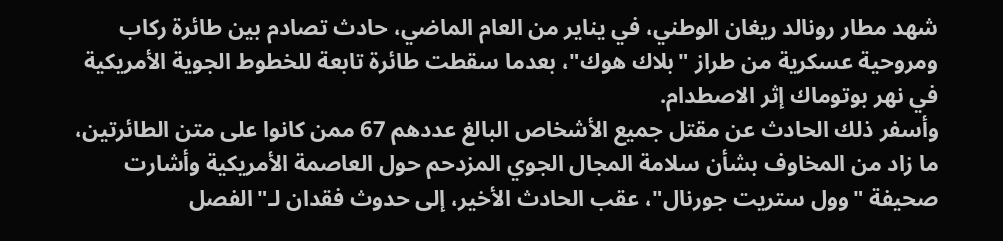شهد مطار رونالد ريغان الوطني، في يناير من العام الماضي، حادث تصادم بين طائرة ركاب ومروحية عسكرية من طراز "بلاك هوك"، بعدما سقطت طائرة تابعة للخطوط الجوية الأمريكية في نهر بوتوماك إثر الاصطدام.
وأسفر ذلك الحادث عن مقتل جميع الأشخاص البالغ عددهم 67 ممن كانوا على متن الطائرتين، ما زاد من المخاوف بشأن سلامة المجال الجوي المزدحم حول العاصمة الأمريكية وأشارت صحيفة "وول ستريت جورنال"، عقب الحادث الأخير، إلى حدوث فقدان لـ"الفصل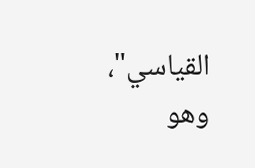القياسي"، وهو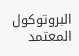البروتوكول المعتمد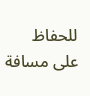للحفاظ على مسافة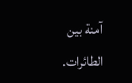آمنة بين الطائرات.